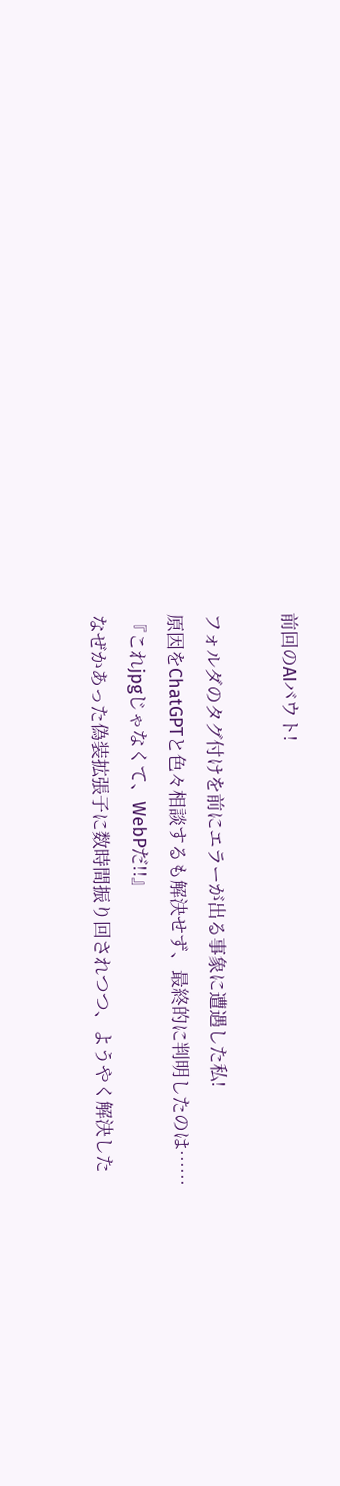前回のAIバウト!

フォルダのタグ付けを前にエラーが出る事象に遭遇した私!
原因をChatGPTと色々相談するも解決せず、最終的に判明したのは……
『これjpgじゃなくて、WebPだ!!』
なぜかあった偽装拡張子に数時間振り回されつつ、ようやく解決した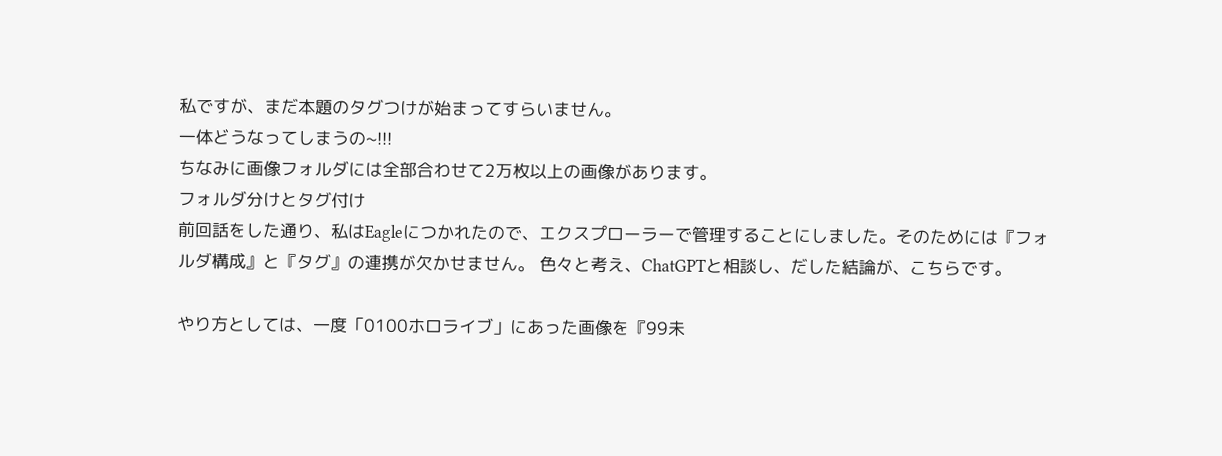私ですが、まだ本題のタグつけが始まってすらいません。
一体どうなってしまうの~!!!
ちなみに画像フォルダには全部合わせて2万枚以上の画像があります。
フォルダ分けとタグ付け
前回話をした通り、私はEagleにつかれたので、エクスプローラーで管理することにしました。そのためには『フォルダ構成』と『タグ』の連携が欠かせません。 色々と考え、ChatGPTと相談し、だした結論が、こちらです。

やり方としては、一度「0100ホロライブ」にあった画像を『99未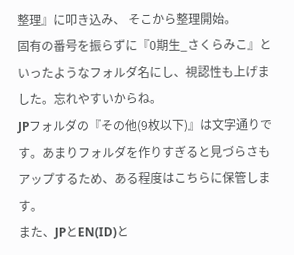整理』に叩き込み、 そこから整理開始。
固有の番号を振らずに『0期生_さくらみこ』といったようなフォルダ名にし、視認性も上げました。忘れやすいからね。
JPフォルダの『その他(9枚以下)』は文字通りです。あまりフォルダを作りすぎると見づらさもアップするため、ある程度はこちらに保管します。
また、JPとEN(ID)と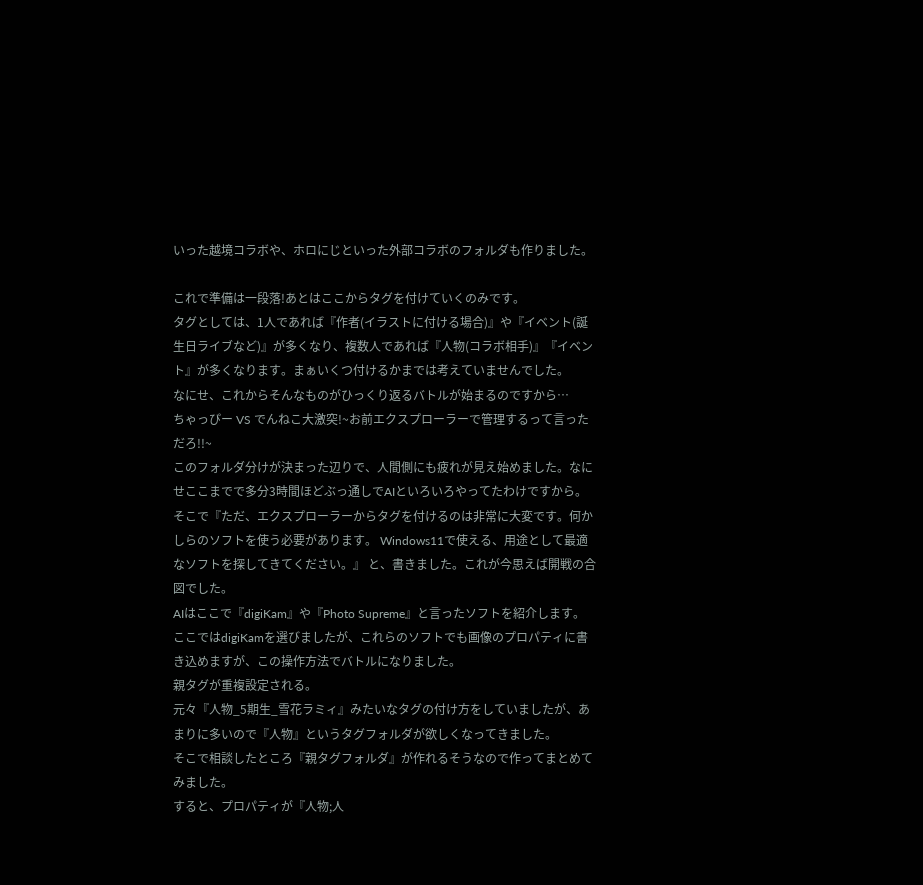いった越境コラボや、ホロにじといった外部コラボのフォルダも作りました。

これで準備は一段落!あとはここからタグを付けていくのみです。
タグとしては、1人であれば『作者(イラストに付ける場合)』や『イベント(誕生日ライブなど)』が多くなり、複数人であれば『人物(コラボ相手)』『イベント』が多くなります。まぁいくつ付けるかまでは考えていませんでした。
なにせ、これからそんなものがひっくり返るバトルが始まるのですから…
ちゃっぴー VS でんねこ大激突!~お前エクスプローラーで管理するって言っただろ!!~
このフォルダ分けが決まった辺りで、人間側にも疲れが見え始めました。なにせここまでで多分3時間ほどぶっ通しでAIといろいろやってたわけですから。
そこで『ただ、エクスプローラーからタグを付けるのは非常に大変です。何かしらのソフトを使う必要があります。 Windows11で使える、用途として最適なソフトを探してきてください。』 と、書きました。これが今思えば開戦の合図でした。
AIはここで『digiKam』や『Photo Supreme』と言ったソフトを紹介します。
ここではdigiKamを選びましたが、これらのソフトでも画像のプロパティに書き込めますが、この操作方法でバトルになりました。
親タグが重複設定される。
元々『人物_5期生_雪花ラミィ』みたいなタグの付け方をしていましたが、あまりに多いので『人物』というタグフォルダが欲しくなってきました。
そこで相談したところ『親タグフォルダ』が作れるそうなので作ってまとめてみました。
すると、プロパティが『人物;人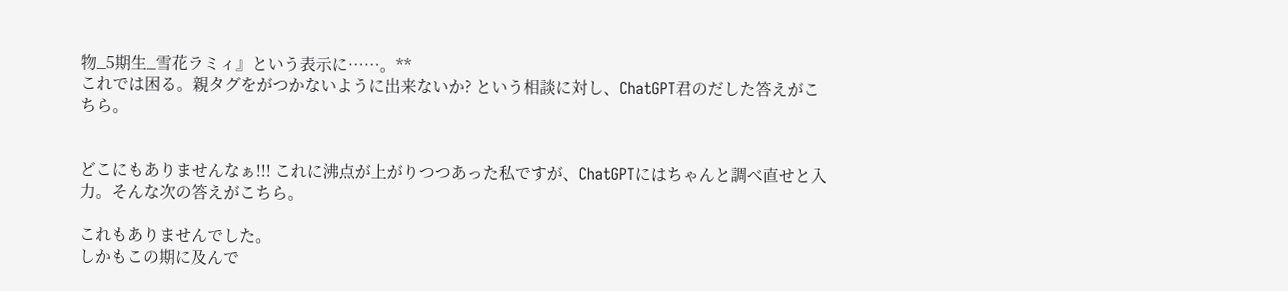物_5期生_雪花ラミィ』という表示に……。**
これでは困る。親タグをがつかないように出来ないか? という相談に対し、ChatGPT君のだした答えがこちら。


どこにもありませんなぁ!!! これに沸点が上がりつつあった私ですが、ChatGPTにはちゃんと調べ直せと入力。そんな次の答えがこちら。

これもありませんでした。
しかもこの期に及んで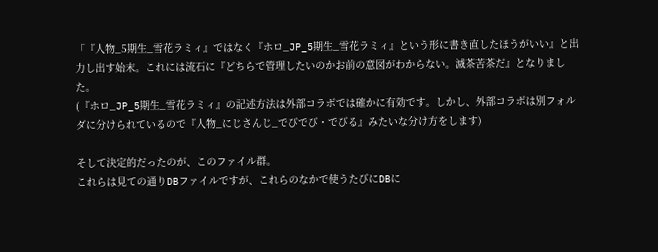「『人物_5期生_雪花ラミィ』ではなく『ホロ_JP_5期生_雪花ラミィ』という形に書き直したほうがいい』と出力し出す始末。これには流石に『どちらで管理したいのかお前の意図がわからない。滅茶苦茶だ』となりました。
(『ホロ_JP_5期生_雪花ラミィ』の記述方法は外部コラボでは確かに有効です。しかし、外部コラボは別フォルダに分けられているので『人物_にじさんじ_でびでび・でびる』みたいな分け方をします)

そして決定的だったのが、このファイル群。
これらは見ての通りDBファイルですが、これらのなかで使うたびにDBに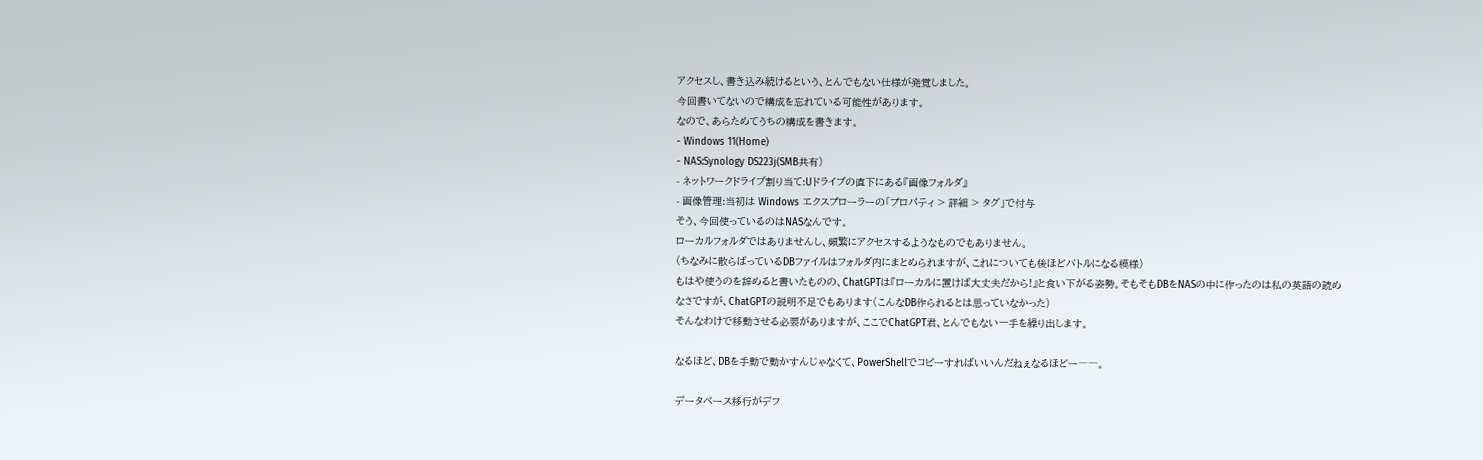アクセスし、書き込み続けるという、とんでもない仕様が発覚しました。
今回書いてないので構成を忘れている可能性があります。
なので、あらためてうちの構成を書きます。
- Windows 11(Home)
- NAS:Synology DS223j(SMB共有)
- ネットワークドライブ割り当て:Uドライブの直下にある『画像フォルダ』
- 画像管理:当初は Windows エクスプローラーの「プロパティ > 詳細 > タグ」で付与
そう、今回使っているのはNASなんです。
ローカルフォルダではありませんし、頻繁にアクセスするようなものでもありません。
(ちなみに散らばっているDBファイルはフォルダ内にまとめられますが、これについても後ほどバトルになる模様)
もはや使うのを辞めると書いたものの、ChatGPTは『ローカルに置けば大丈夫だから!』と食い下がる姿勢。そもそもDBをNASの中に作ったのは私の英語の読めなさですが、ChatGPTの説明不足でもあります(こんなDB作られるとは思っていなかった)
そんなわけで移動させる必要がありますが、ここでChatGPT君、とんでもない一手を繰り出します。

なるほど、DBを手動で動かすんじゃなくて、PowerShellでコピーすればいいんだねぇなるほどー――。

データベース移行がデフ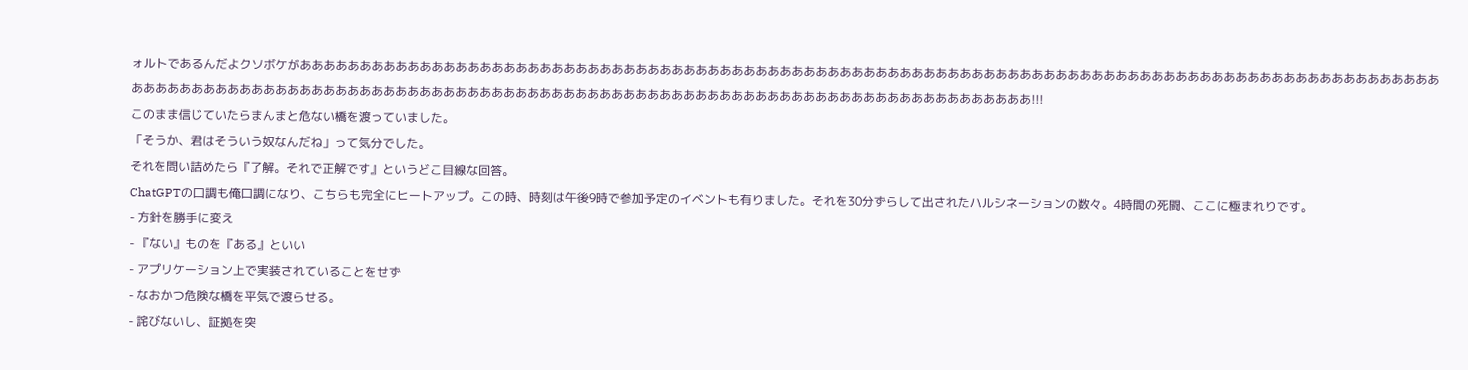ォルトであるんだよクソボケがああああああああああああああああああああああああああああああああああああああああああああああああああああああああああああああああああああああああああああああああああああああああああああああああああああああああああああああああああああああああああああああああああああああああああああああああああああああああああああああああああああああああああ!!!
このまま信じていたらまんまと危ない橋を渡っていました。
「そうか、君はそういう奴なんだね」って気分でした。
それを問い詰めたら『了解。それで正解です』というどこ目線な回答。
ChatGPTの口調も俺口調になり、こちらも完全にヒートアップ。この時、時刻は午後9時で参加予定のイベントも有りました。それを30分ずらして出されたハルシネーションの数々。4時間の死闘、ここに極まれりです。
- 方針を勝手に変え
- 『ない』ものを『ある』といい
- アプリケーション上で実装されていることをせず
- なおかつ危険な橋を平気で渡らせる。
- 詫びないし、証拠を突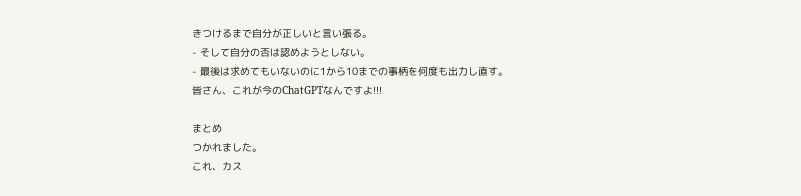きつけるまで自分が正しいと言い張る。
- そして自分の否は認めようとしない。
- 最後は求めてもいないのに1から10までの事柄を何度も出力し直す。
皆さん、これが今のChatGPTなんですよ!!!

まとめ
つかれました。
これ、カス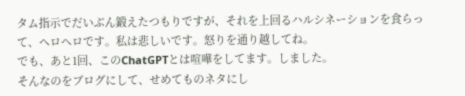タム指示でだいぶん鍛えたつもりですが、それを上回るハルシネーションを食らって、ヘロヘロです。私は悲しいです。怒りを通り越してね。
でも、あと1回、このChatGPTとは喧嘩をしてます。しました。
そんなのをブログにして、せめてものネタにし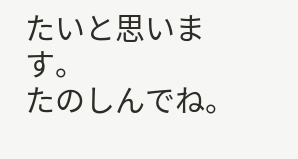たいと思います。
たのしんでね。